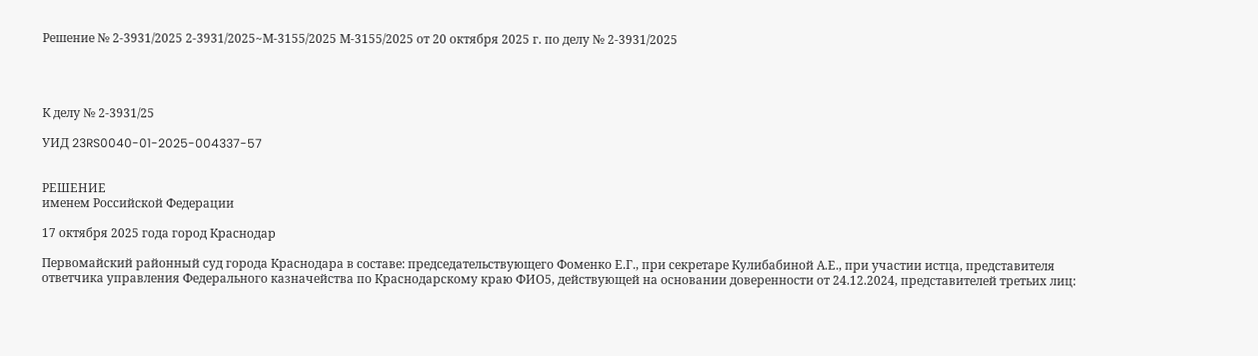Решение № 2-3931/2025 2-3931/2025~М-3155/2025 М-3155/2025 от 20 октября 2025 г. по делу № 2-3931/2025




К делу № 2-3931/25

УИД 23RS0040-01-2025-004337-57


РЕШЕНИЕ
именем Российской Федерации

17 октября 2025 года город Краснодар

Первомайский районный суд города Краснодара в составе: председательствующего Фоменко Е.Г., при секретаре Кулибабиной А.Е., при участии истца, представителя ответчика управления Федерального казначейства по Краснодарскому краю ФИО5, действующей на основании доверенности от 24.12.2024, представителей третьих лиц: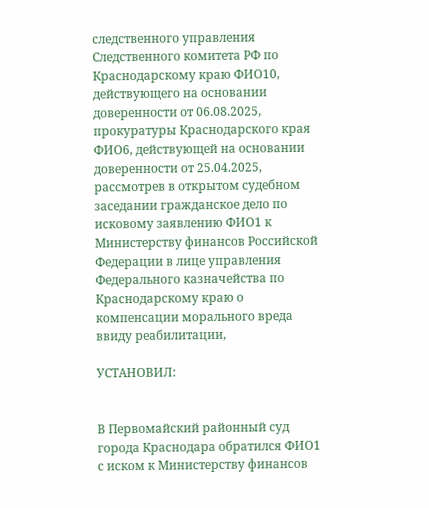следственного управления Следственного комитета РФ по Краснодарскому краю ФИО10, действующего на основании доверенности от 06.08.2025, прокуратуры Краснодарского края ФИО6, действующей на основании доверенности от 25.04.2025, рассмотрев в открытом судебном заседании гражданское дело по исковому заявлению ФИО1 к Министерству финансов Российской Федерации в лице управления Федерального казначейства по Краснодарскому краю о компенсации морального вреда ввиду реабилитации,

УСТАНОВИЛ:


В Первомайский районный суд города Краснодара обратился ФИО1 с иском к Министерству финансов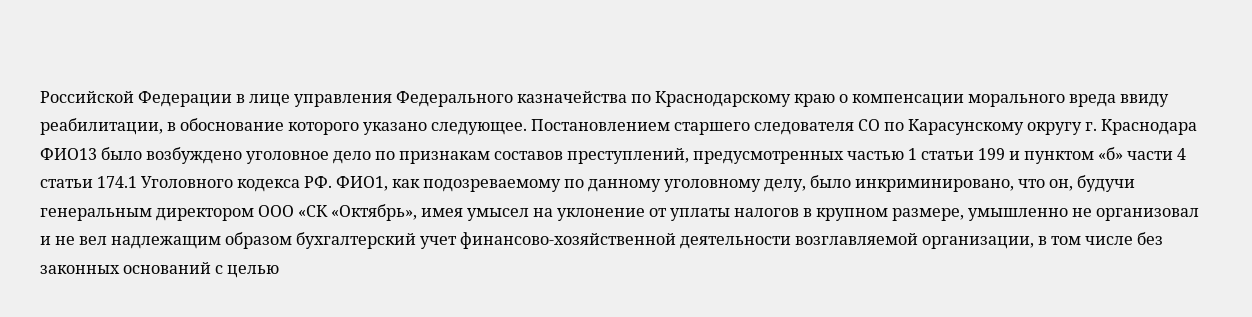Российской Федерации в лице управления Федерального казначейства по Краснодарскому краю о компенсации морального вреда ввиду реабилитации, в обоснование которого указано следующее. Постановлением старшего следователя СО по Карасунскому округу г. Краснодара ФИО13 было возбуждено уголовное дело по признакам составов преступлений, предусмотренных частью 1 статьи 199 и пунктом «б» части 4 статьи 174.1 Уголовного кодекса РФ. ФИО1, как подозреваемому по данному уголовному делу, было инкриминировано, что он, будучи генеральным директором ООО «СК «Октябрь», имея умысел на уклонение от уплаты налогов в крупном размере, умышленно не организовал и не вел надлежащим образом бухгалтерский учет финансово-хозяйственной деятельности возглавляемой организации, в том числе без законных оснований с целью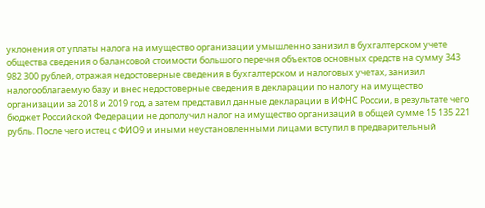уклонения от уплаты налога на имущество организации умышленно занизил в бухгалтерском учете общества сведения о балансовой стоимости большого перечня объектов основных средств на сумму 343 982 300 рублей, отражая недостоверные сведения в бухгалтерском и налоговых учетах, занизил налогооблагаемую базу и внес недостоверные сведения в декларации по налогу на имущество организации за 2018 и 2019 год, а затем представил данные декларации в ИФНС России, в результате чего бюджет Российской Федерации не дополучил налог на имущество организаций в общей сумме 15 135 221 рубль. После чего истец с ФИО9 и иными неустановленными лицами вступил в предварительный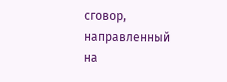сговор, направленный на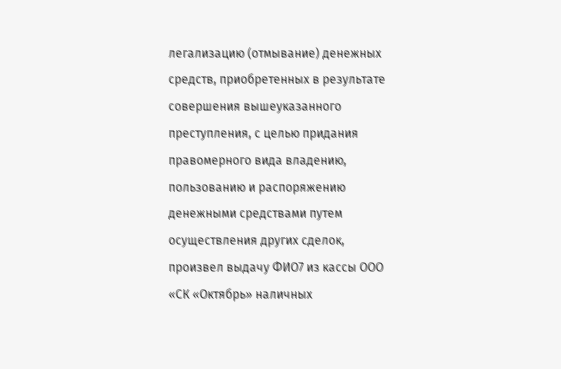легализацию (отмывание) денежных средств, приобретенных в результате совершения вышеуказанного преступления, с целью придания правомерного вида владению, пользованию и распоряжению денежными средствами путем осуществления других сделок, произвел выдачу ФИО7 из кассы ООО «СК «Октябрь» наличных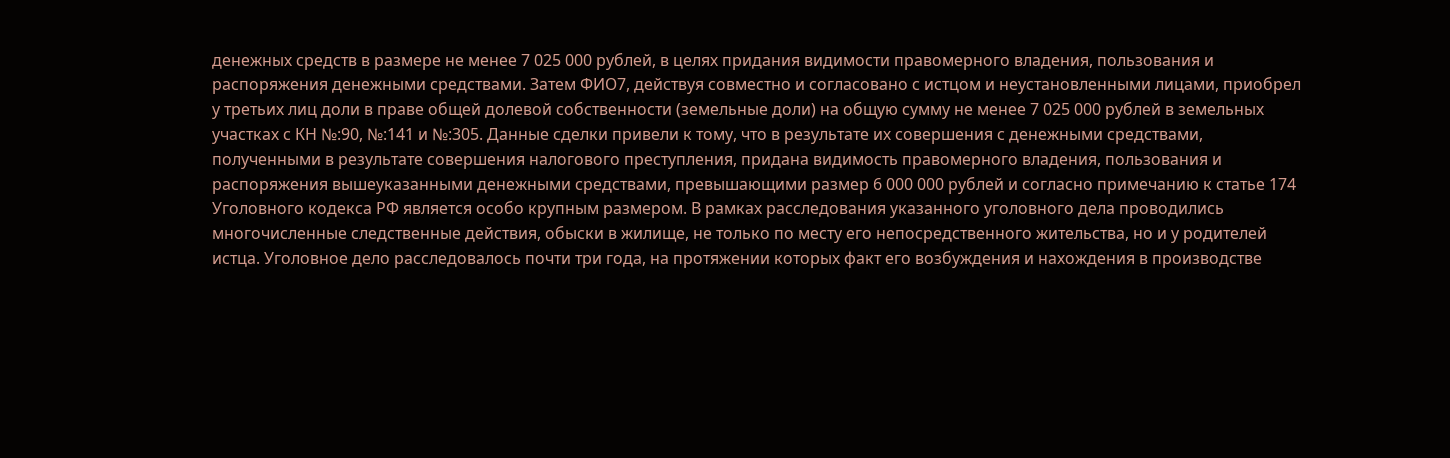денежных средств в размере не менее 7 025 000 рублей, в целях придания видимости правомерного владения, пользования и распоряжения денежными средствами. Затем ФИО7, действуя совместно и согласовано с истцом и неустановленными лицами, приобрел у третьих лиц доли в праве общей долевой собственности (земельные доли) на общую сумму не менее 7 025 000 рублей в земельных участках с КН №:90, №:141 и №:305. Данные сделки привели к тому, что в результате их совершения с денежными средствами, полученными в результате совершения налогового преступления, придана видимость правомерного владения, пользования и распоряжения вышеуказанными денежными средствами, превышающими размер 6 000 000 рублей и согласно примечанию к статье 174 Уголовного кодекса РФ является особо крупным размером. В рамках расследования указанного уголовного дела проводились многочисленные следственные действия, обыски в жилище, не только по месту его непосредственного жительства, но и у родителей истца. Уголовное дело расследовалось почти три года, на протяжении которых факт его возбуждения и нахождения в производстве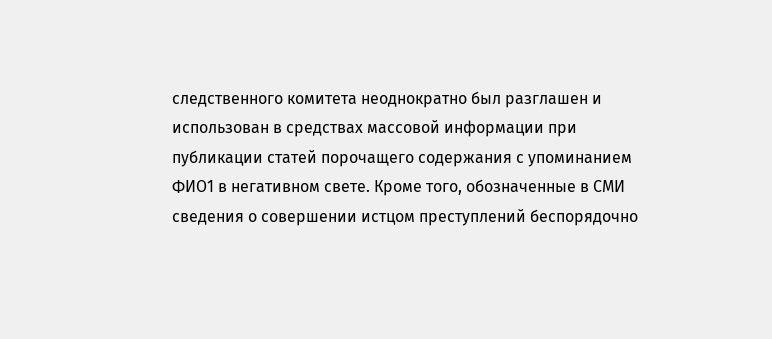следственного комитета неоднократно был разглашен и использован в средствах массовой информации при публикации статей порочащего содержания с упоминанием ФИО1 в негативном свете. Кроме того, обозначенные в СМИ сведения о совершении истцом преступлений беспорядочно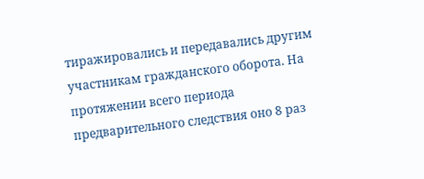тиражировались и передавались другим участникам гражданского оборота. На протяжении всего периода предварительного следствия оно 8 раз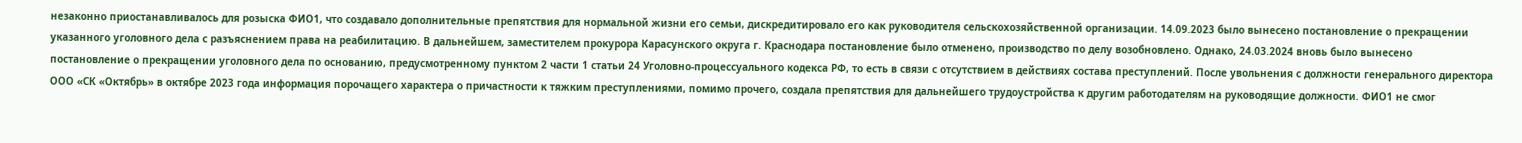незаконно приостанавливалось для розыска ФИО1, что создавало дополнительные препятствия для нормальной жизни его семьи, дискредитировало его как руководителя сельскохозяйственной организации. 14.09.2023 было вынесено постановление о прекращении указанного уголовного дела с разъяснением права на реабилитацию. В дальнейшем, заместителем прокурора Карасунского округа г. Краснодара постановление было отменено, производство по делу возобновлено. Однако, 24.03.2024 вновь было вынесено постановление о прекращении уголовного дела по основанию, предусмотренному пунктом 2 части 1 статьи 24 Уголовно-процессуального кодекса РФ, то есть в связи с отсутствием в действиях состава преступлений. После увольнения с должности генерального директора ООО «СК «Октябрь» в октябре 2023 года информация порочащего характера о причастности к тяжким преступлениями, помимо прочего, создала препятствия для дальнейшего трудоустройства к другим работодателям на руководящие должности. ФИО1 не смог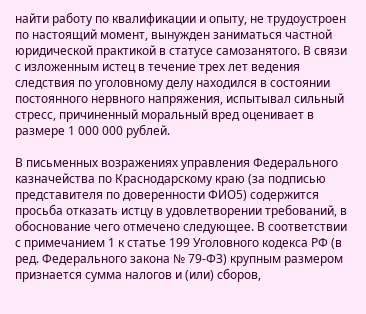найти работу по квалификации и опыту, не трудоустроен по настоящий момент, вынужден заниматься частной юридической практикой в статусе самозанятого. В связи с изложенным истец в течение трех лет ведения следствия по уголовному делу находился в состоянии постоянного нервного напряжения, испытывал сильный стресс, причиненный моральный вред оценивает в размере 1 000 000 рублей.

В письменных возражениях управления Федерального казначейства по Краснодарскому краю (за подписью представителя по доверенности ФИО5) содержится просьба отказать истцу в удовлетворении требований, в обоснование чего отмечено следующее. В соответствии с примечанием 1 к статье 199 Уголовного кодекса РФ (в ред. Федерального закона № 79-ФЗ) крупным размером признается сумма налогов и (или) сборов,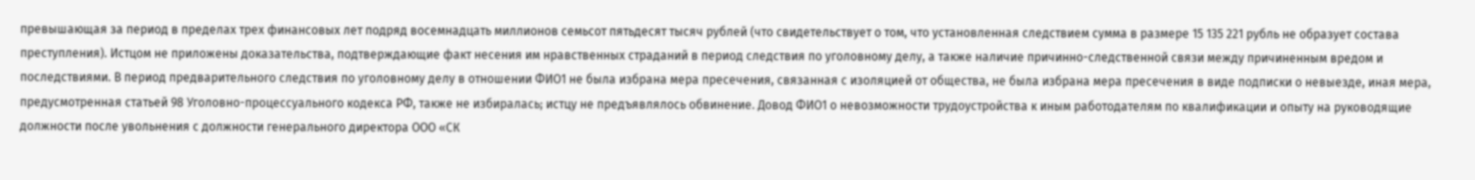превышающая за период в пределах трех финансовых лет подряд восемнадцать миллионов семьсот пятьдесят тысяч рублей (что свидетельствует о том, что установленная следствием сумма в размере 15 135 221 рубль не образует состава преступления). Истцом не приложены доказательства, подтверждающие факт несения им нравственных страданий в период следствия по уголовному делу, а также наличие причинно-следственной связи между причиненным вредом и последствиями. В период предварительного следствия по уголовному делу в отношении ФИО1 не была избрана мера пресечения, связанная с изоляцией от общества, не была избрана мера пресечения в виде подписки о невыезде, иная мера, предусмотренная статьей 98 Уголовно-процессуального кодекса РФ, также не избиралась; истцу не предъявлялось обвинение. Довод ФИО1 о невозможности трудоустройства к иным работодателям по квалификации и опыту на руководящие должности после увольнения с должности генерального директора ООО «СК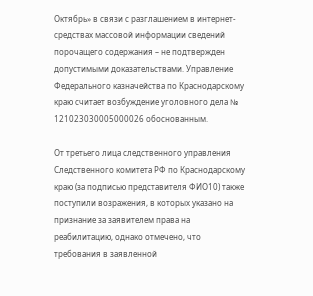Октябрь» в связи с разглашением в интернет-средствах массовой информации сведений порочащего содержания – не подтвержден допустимыми доказательствами. Управление Федерального казначейства по Краснодарскому краю считает возбуждение уголовного дела № 121023030005000026 обоснованным.

От третьего лица следственного управления Следственного комитета РФ по Краснодарскому краю (за подписью представителя ФИО10) также поступили возражения, в которых указано на признание за заявителем права на реабилитацию, однако отмечено, что требования в заявленной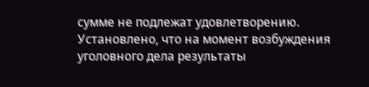сумме не подлежат удовлетворению. Установлено, что на момент возбуждения уголовного дела результаты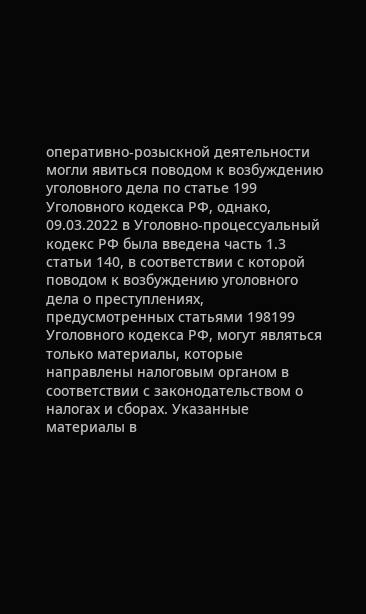оперативно-розыскной деятельности могли явиться поводом к возбуждению уголовного дела по статье 199 Уголовного кодекса РФ, однако, 09.03.2022 в Уголовно-процессуальный кодекс РФ была введена часть 1.3 статьи 140, в соответствии с которой поводом к возбуждению уголовного дела о преступлениях, предусмотренных статьями 198199 Уголовного кодекса РФ, могут являться только материалы, которые направлены налоговым органом в соответствии с законодательством о налогах и сборах. Указанные материалы в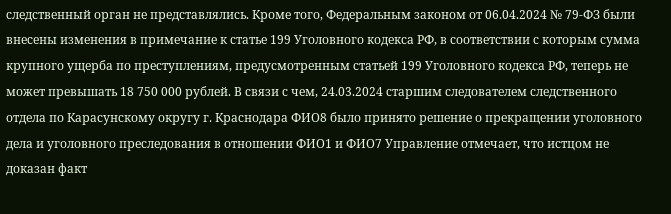следственный орган не представлялись. Кроме того, Федеральным законом от 06.04.2024 № 79-ФЗ были внесены изменения в примечание к статье 199 Уголовного кодекса РФ, в соответствии с которым сумма крупного ущерба по преступлениям, предусмотренным статьей 199 Уголовного кодекса РФ, теперь не может превышать 18 750 000 рублей. В связи с чем, 24.03.2024 старшим следователем следственного отдела по Карасунскому округу г. Краснодара ФИО8 было принято решение о прекращении уголовного дела и уголовного преследования в отношении ФИО1 и ФИО7 Управление отмечает, что истцом не доказан факт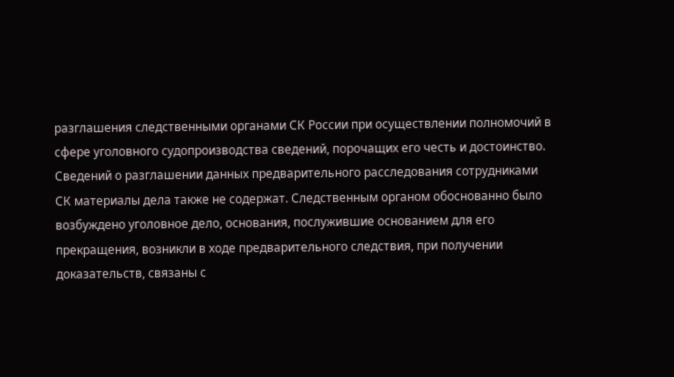разглашения следственными органами СК России при осуществлении полномочий в сфере уголовного судопроизводства сведений, порочащих его честь и достоинство. Сведений о разглашении данных предварительного расследования сотрудниками СК материалы дела также не содержат. Следственным органом обоснованно было возбуждено уголовное дело, основания, послужившие основанием для его прекращения, возникли в ходе предварительного следствия, при получении доказательств, связаны с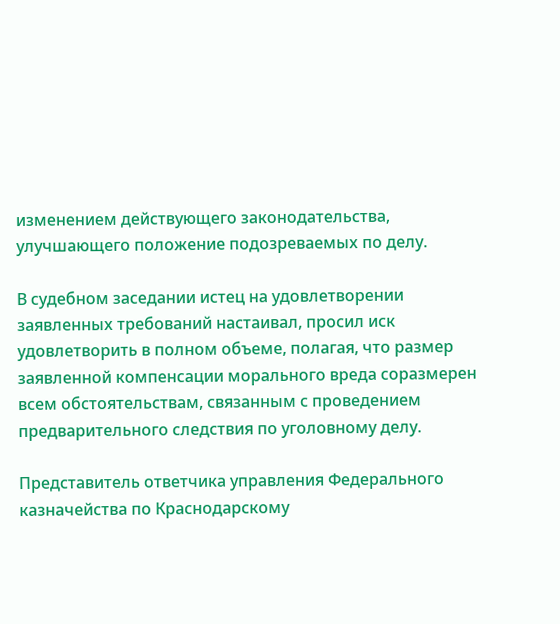изменением действующего законодательства, улучшающего положение подозреваемых по делу.

В судебном заседании истец на удовлетворении заявленных требований настаивал, просил иск удовлетворить в полном объеме, полагая, что размер заявленной компенсации морального вреда соразмерен всем обстоятельствам, связанным с проведением предварительного следствия по уголовному делу.

Представитель ответчика управления Федерального казначейства по Краснодарскому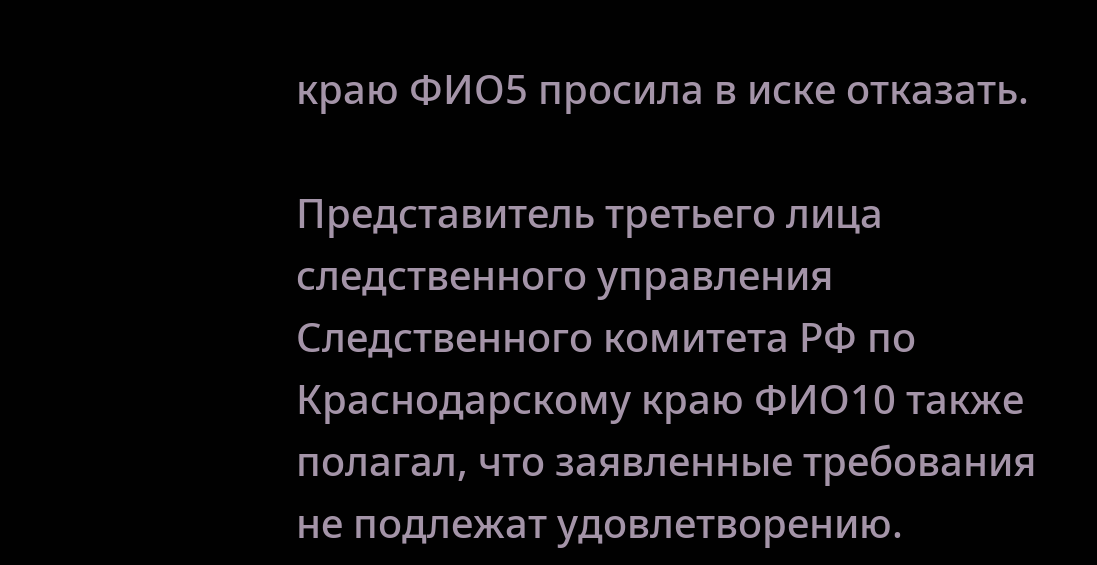краю ФИО5 просила в иске отказать.

Представитель третьего лица следственного управления Следственного комитета РФ по Краснодарскому краю ФИО10 также полагал, что заявленные требования не подлежат удовлетворению.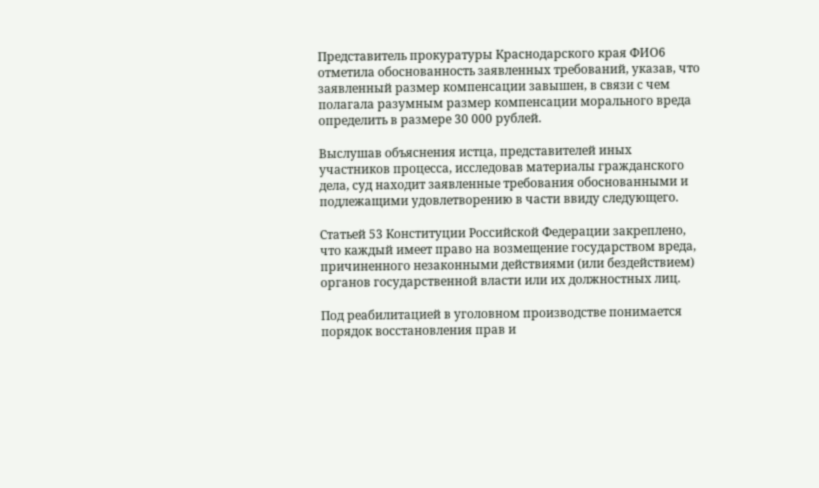Представитель прокуратуры Краснодарского края ФИО6 отметила обоснованность заявленных требований, указав, что заявленный размер компенсации завышен, в связи с чем полагала разумным размер компенсации морального вреда определить в размере 30 000 рублей.

Выслушав объяснения истца, представителей иных участников процесса, исследовав материалы гражданского дела, суд находит заявленные требования обоснованными и подлежащими удовлетворению в части ввиду следующего.

Статьей 53 Конституции Российской Федерации закреплено, что каждый имеет право на возмещение государством вреда, причиненного незаконными действиями (или бездействием) органов государственной власти или их должностных лиц.

Под реабилитацией в уголовном производстве понимается порядок восстановления прав и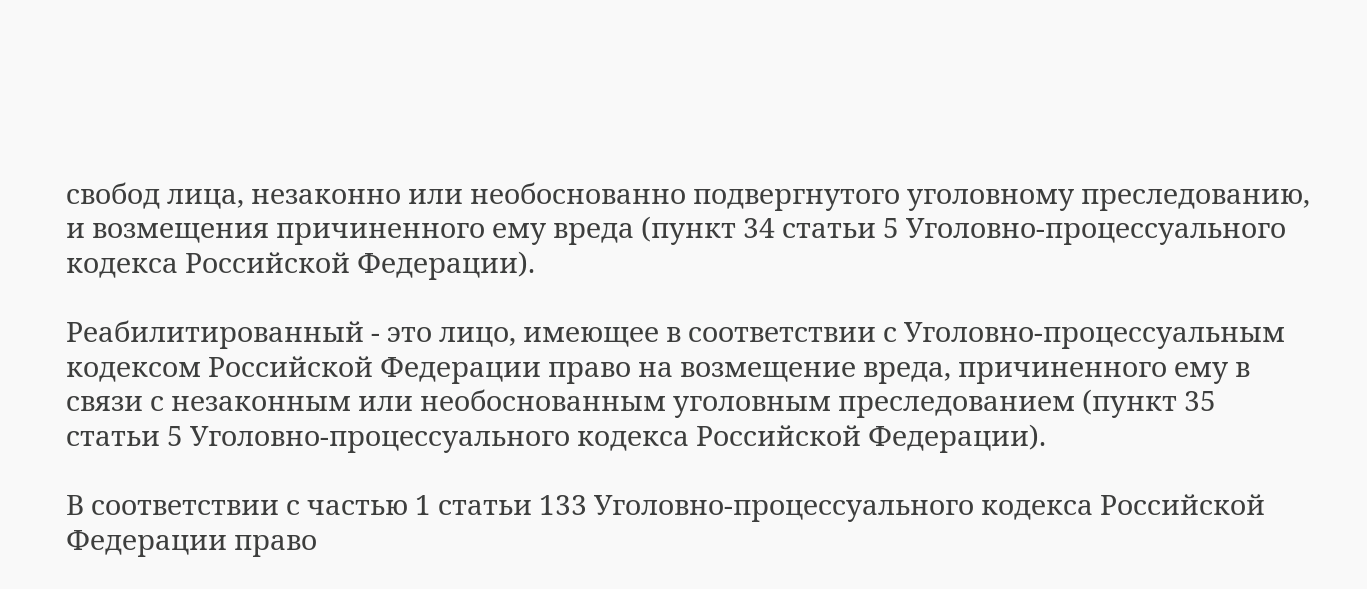свобод лица, незаконно или необоснованно подвергнутого уголовному преследованию, и возмещения причиненного ему вреда (пункт 34 статьи 5 Уголовно-процессуального кодекса Российской Федерации).

Реабилитированный - это лицо, имеющее в соответствии с Уголовно-процессуальным кодексом Российской Федерации право на возмещение вреда, причиненного ему в связи с незаконным или необоснованным уголовным преследованием (пункт 35 статьи 5 Уголовно-процессуального кодекса Российской Федерации).

В соответствии с частью 1 статьи 133 Уголовно-процессуального кодекса Российской Федерации право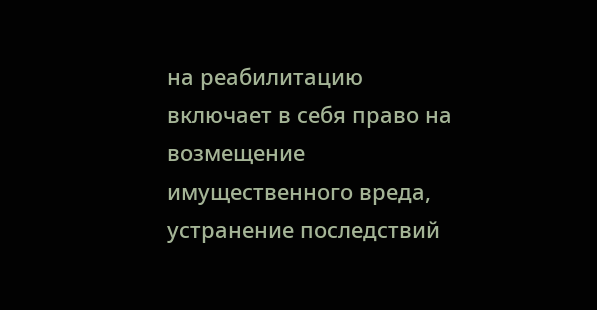на реабилитацию включает в себя право на возмещение имущественного вреда, устранение последствий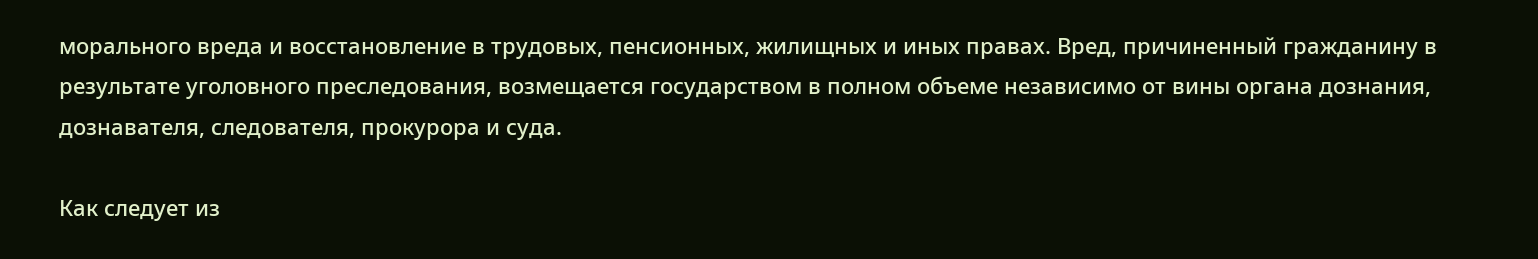морального вреда и восстановление в трудовых, пенсионных, жилищных и иных правах. Вред, причиненный гражданину в результате уголовного преследования, возмещается государством в полном объеме независимо от вины органа дознания, дознавателя, следователя, прокурора и суда.

Как следует из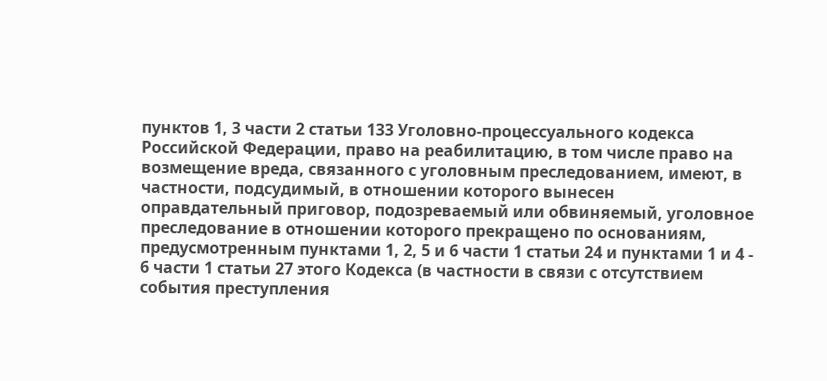пунктов 1, 3 части 2 статьи 133 Уголовно-процессуального кодекса Российской Федерации, право на реабилитацию, в том числе право на возмещение вреда, связанного с уголовным преследованием, имеют, в частности, подсудимый, в отношении которого вынесен оправдательный приговор, подозреваемый или обвиняемый, уголовное преследование в отношении которого прекращено по основаниям, предусмотренным пунктами 1, 2, 5 и 6 части 1 статьи 24 и пунктами 1 и 4 - 6 части 1 статьи 27 этого Кодекса (в частности в связи с отсутствием события преступления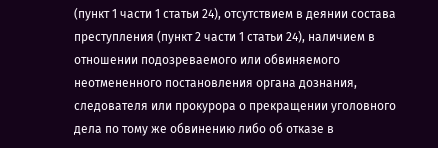(пункт 1 части 1 статьи 24), отсутствием в деянии состава преступления (пункт 2 части 1 статьи 24), наличием в отношении подозреваемого или обвиняемого неотмененного постановления органа дознания, следователя или прокурора о прекращении уголовного дела по тому же обвинению либо об отказе в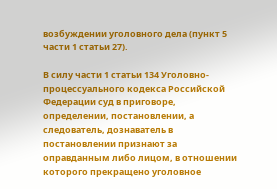возбуждении уголовного дела (пункт 5 части 1 статьи 27).

В силу части 1 статьи 134 Уголовно-процессуального кодекса Российской Федерации суд в приговоре, определении, постановлении, а следователь, дознаватель в постановлении признают за оправданным либо лицом, в отношении которого прекращено уголовное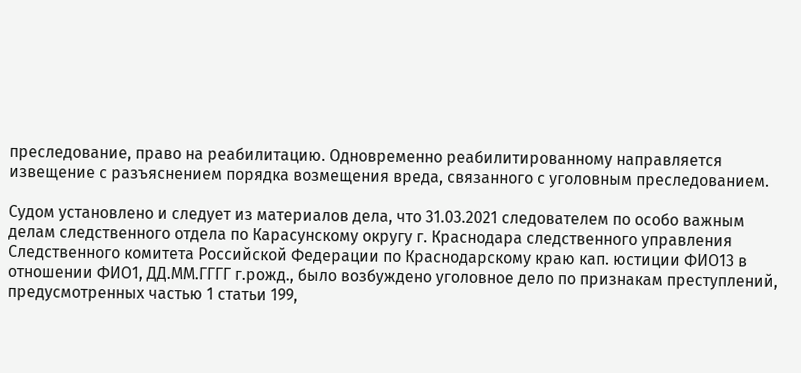преследование, право на реабилитацию. Одновременно реабилитированному направляется извещение с разъяснением порядка возмещения вреда, связанного с уголовным преследованием.

Судом установлено и следует из материалов дела, что 31.03.2021 следователем по особо важным делам следственного отдела по Карасунскому округу г. Краснодара следственного управления Следственного комитета Российской Федерации по Краснодарскому краю кап. юстиции ФИО13 в отношении ФИО1, ДД.ММ.ГГГГ г.рожд., было возбуждено уголовное дело по признакам преступлений, предусмотренных частью 1 статьи 199,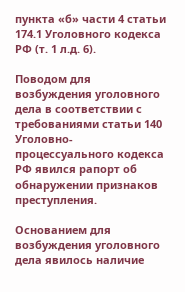пункта «б» части 4 статьи 174.1 Уголовного кодекса РФ (т. 1 л.д. 6).

Поводом для возбуждения уголовного дела в соответствии с требованиями статьи 140 Уголовно-процессуального кодекса РФ явился рапорт об обнаружении признаков преступления.

Основанием для возбуждения уголовного дела явилось наличие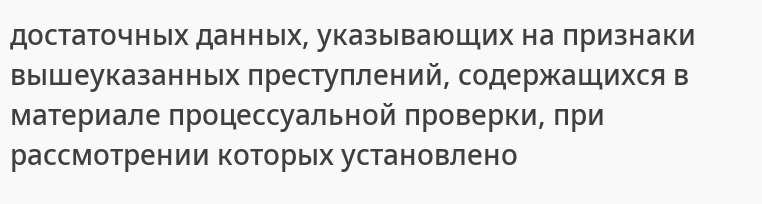достаточных данных, указывающих на признаки вышеуказанных преступлений, содержащихся в материале процессуальной проверки, при рассмотрении которых установлено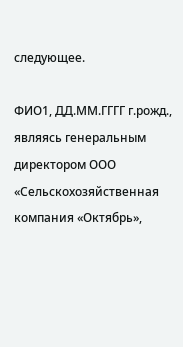следующее.

ФИО1, ДД.ММ.ГГГГ г.рожд., являясь генеральным директором ООО «Сельскохозяйственная компания «Октябрь»,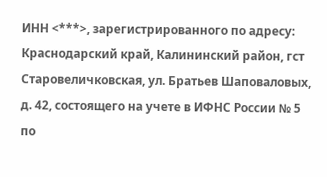ИНН <***>, зарегистрированного по адресу: Краснодарский край, Калининский район, гст Старовеличковская, ул. Братьев Шаповаловых, д. 42, состоящего на учете в ИФНС России № 5 по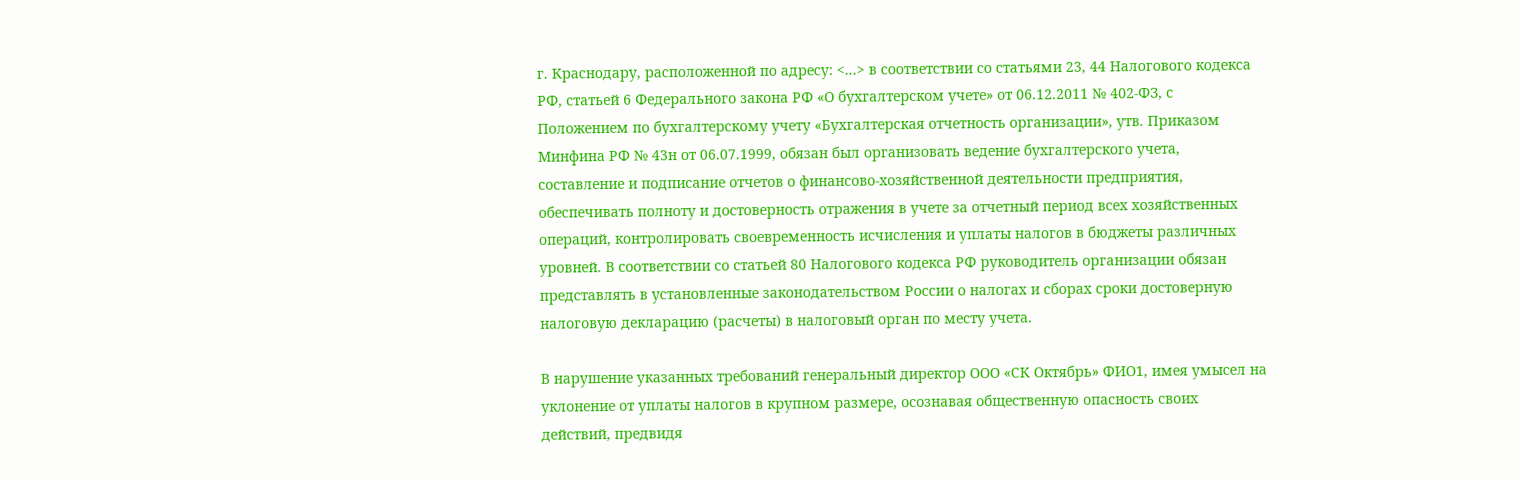г. Краснодару, расположенной по адресу: <...> в соответствии со статьями 23, 44 Налогового кодекса РФ, статьей 6 Федерального закона РФ «О бухгалтерском учете» от 06.12.2011 № 402-ФЗ, с Положением по бухгалтерскому учету «Бухгалтерская отчетность организации», утв. Приказом Минфина РФ № 43н от 06.07.1999, обязан был организовать ведение бухгалтерского учета, составление и подписание отчетов о финансово-хозяйственной деятельности предприятия, обеспечивать полноту и достоверность отражения в учете за отчетный период всех хозяйственных операций, контролировать своевременность исчисления и уплаты налогов в бюджеты различных уровней. В соответствии со статьей 80 Налогового кодекса РФ руководитель организации обязан представлять в установленные законодательством России о налогах и сборах сроки достоверную налоговую декларацию (расчеты) в налоговый орган по месту учета.

В нарушение указанных требований генеральный директор ООО «СК Октябрь» ФИО1, имея умысел на уклонение от уплаты налогов в крупном размере, осознавая общественную опасность своих действий, предвидя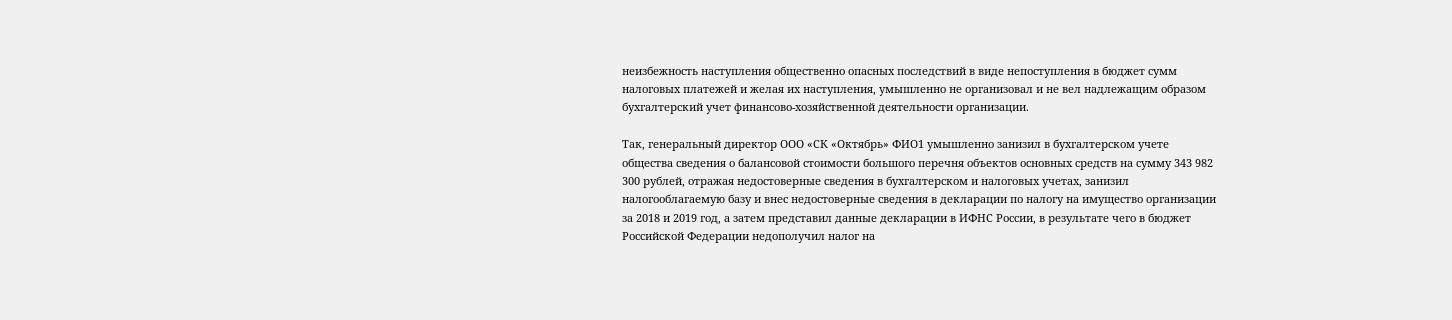неизбежность наступления общественно опасных последствий в виде непоступления в бюджет сумм налоговых платежей и желая их наступления, умышленно не организовал и не вел надлежащим образом бухгалтерский учет финансово-хозяйственной деятельности организации.

Так, генеральный директор ООО «СК «Октябрь» ФИО1 умышленно занизил в бухгалтерском учете общества сведения о балансовой стоимости большого перечня объектов основных средств на сумму 343 982 300 рублей, отражая недостоверные сведения в бухгалтерском и налоговых учетах, занизил налогооблагаемую базу и внес недостоверные сведения в декларации по налогу на имущество организации за 2018 и 2019 год, а затем представил данные декларации в ИФНС России, в результате чего в бюджет Российской Федерации недополучил налог на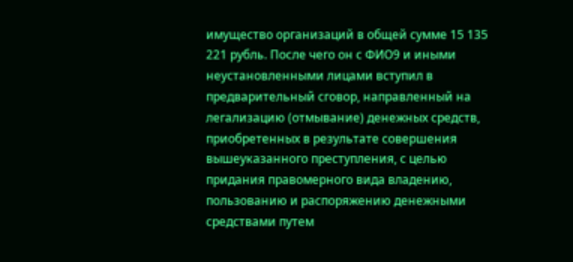имущество организаций в общей сумме 15 135 221 рубль. После чего он с ФИО9 и иными неустановленными лицами вступил в предварительный сговор, направленный на легализацию (отмывание) денежных средств, приобретенных в результате совершения вышеуказанного преступления, с целью придания правомерного вида владению, пользованию и распоряжению денежными средствами путем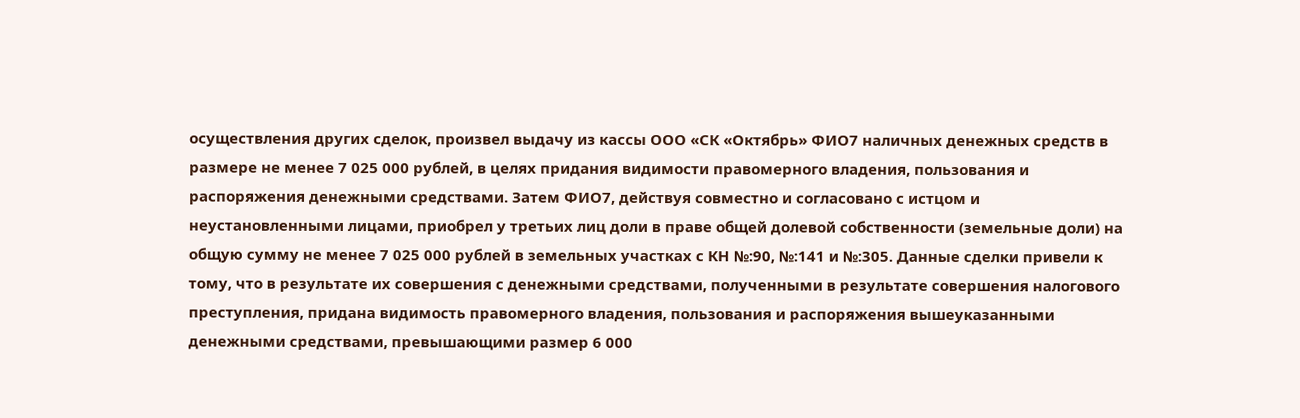осуществления других сделок, произвел выдачу из кассы ООО «СК «Октябрь» ФИО7 наличных денежных средств в размере не менее 7 025 000 рублей, в целях придания видимости правомерного владения, пользования и распоряжения денежными средствами. Затем ФИО7, действуя совместно и согласовано с истцом и неустановленными лицами, приобрел у третьих лиц доли в праве общей долевой собственности (земельные доли) на общую сумму не менее 7 025 000 рублей в земельных участках с КН №:90, №:141 и №:305. Данные сделки привели к тому, что в результате их совершения с денежными средствами, полученными в результате совершения налогового преступления, придана видимость правомерного владения, пользования и распоряжения вышеуказанными денежными средствами, превышающими размер 6 000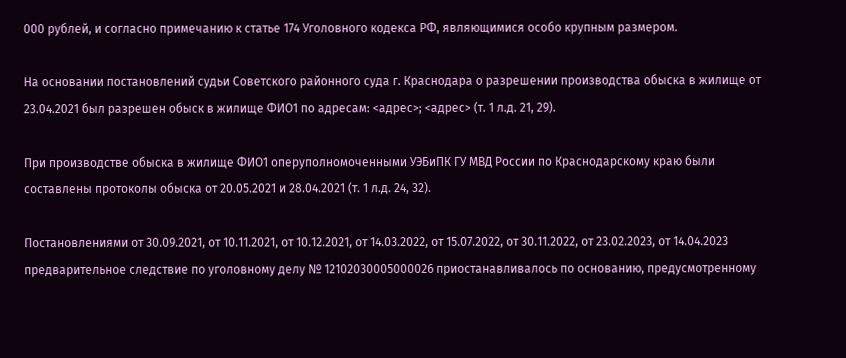000 рублей, и согласно примечанию к статье 174 Уголовного кодекса РФ, являющимися особо крупным размером.

На основании постановлений судьи Советского районного суда г. Краснодара о разрешении производства обыска в жилище от 23.04.2021 был разрешен обыск в жилище ФИО1 по адресам: <адрес>; <адрес> (т. 1 л.д. 21, 29).

При производстве обыска в жилище ФИО1 оперуполномоченными УЭБиПК ГУ МВД России по Краснодарскому краю были составлены протоколы обыска от 20.05.2021 и 28.04.2021 (т. 1 л.д. 24, 32).

Постановлениями от 30.09.2021, от 10.11.2021, от 10.12.2021, от 14.03.2022, от 15.07.2022, от 30.11.2022, от 23.02.2023, от 14.04.2023 предварительное следствие по уголовному делу № 12102030005000026 приостанавливалось по основанию, предусмотренному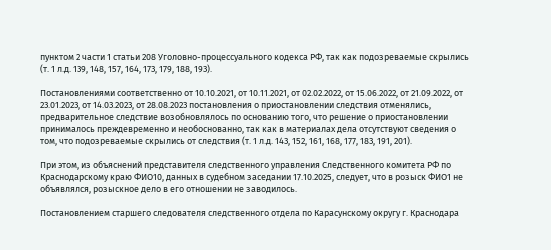пунктом 2 части 1 статьи 208 Уголовно-процессуального кодекса РФ, так как подозреваемые скрылись (т. 1 л.д. 139, 148, 157, 164, 173, 179, 188, 193).

Постановлениями соответственно от 10.10.2021, от 10.11.2021, от 02.02.2022, от 15.06.2022, от 21.09.2022, от 23.01.2023, от 14.03.2023, от 28.08.2023 постановления о приостановлении следствия отменялись, предварительное следствие возобновлялось по основанию того, что решение о приостановлении принималось преждевременно и необоснованно, так как в материалах дела отсутствуют сведения о том, что подозреваемые скрылись от следствия (т. 1 л.д. 143, 152, 161, 168, 177, 183, 191, 201).

При этом, из объяснений представителя следственного управления Следственного комитета РФ по Краснодарскому краю ФИО10, данных в судебном заседании 17.10.2025, следует, что в розыск ФИО1 не объявлялся, розыскное дело в его отношении не заводилось.

Постановлением старшего следователя следственного отдела по Карасунскому округу г. Краснодара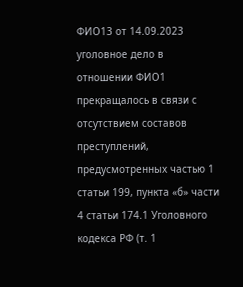ФИО13 от 14.09.2023 уголовное дело в отношении ФИО1 прекращалось в связи с отсутствием составов преступлений, предусмотренных частью 1 статьи 199, пункта «б» части 4 статьи 174.1 Уголовного кодекса РФ (т. 1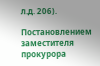л.д. 206).

Постановлением заместителя прокурора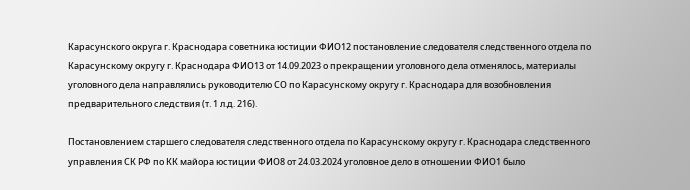Карасунского округа г. Краснодара советника юстиции ФИО12 постановление следователя следственного отдела по Карасунскому округу г. Краснодара ФИО13 от 14.09.2023 о прекращении уголовного дела отменялось, материалы уголовного дела направлялись руководителю СО по Карасунскому округу г. Краснодара для возобновления предварительного следствия (т. 1 л.д. 216).

Постановлением старшего следователя следственного отдела по Карасунскому округу г. Краснодара следственного управления СК РФ по КК майора юстиции ФИО8 от 24.03.2024 уголовное дело в отношении ФИО1 было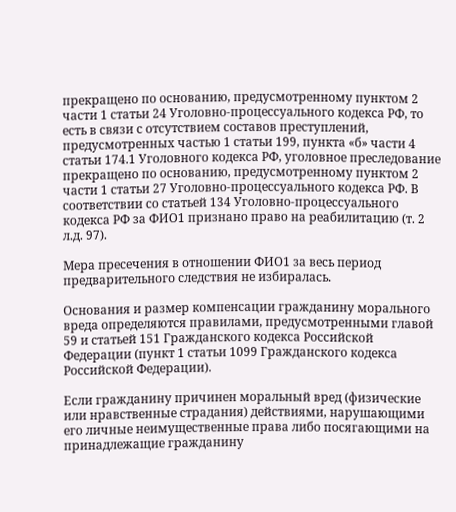прекращено по основанию, предусмотренному пунктом 2 части 1 статьи 24 Уголовно-процессуального кодекса РФ, то есть в связи с отсутствием составов преступлений, предусмотренных частью 1 статьи 199, пункта «б» части 4 статьи 174.1 Уголовного кодекса РФ, уголовное преследование прекращено по основанию, предусмотренному пунктом 2 части 1 статьи 27 Уголовно-процессуального кодекса РФ. В соответствии со статьей 134 Уголовно-процессуального кодекса РФ за ФИО1 признано право на реабилитацию (т. 2 л.д. 97).

Мера пресечения в отношении ФИО1 за весь период предварительного следствия не избиралась.

Основания и размер компенсации гражданину морального вреда определяются правилами, предусмотренными главой 59 и статьей 151 Гражданского кодекса Российской Федерации (пункт 1 статьи 1099 Гражданского кодекса Российской Федерации).

Если гражданину причинен моральный вред (физические или нравственные страдания) действиями, нарушающими его личные неимущественные права либо посягающими на принадлежащие гражданину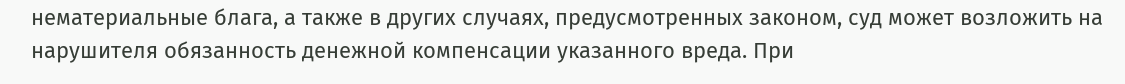нематериальные блага, а также в других случаях, предусмотренных законом, суд может возложить на нарушителя обязанность денежной компенсации указанного вреда. При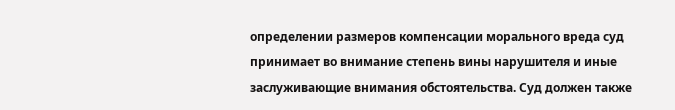определении размеров компенсации морального вреда суд принимает во внимание степень вины нарушителя и иные заслуживающие внимания обстоятельства. Суд должен также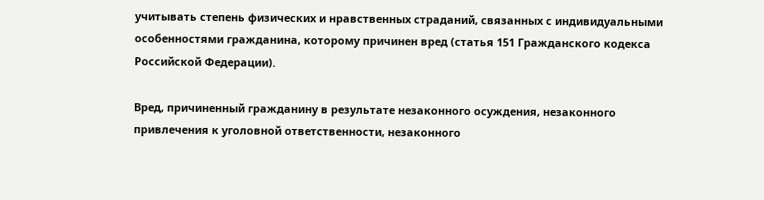учитывать степень физических и нравственных страданий, связанных с индивидуальными особенностями гражданина, которому причинен вред (статья 151 Гражданского кодекса Российской Федерации).

Вред, причиненный гражданину в результате незаконного осуждения, незаконного привлечения к уголовной ответственности, незаконного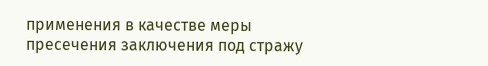применения в качестве меры пресечения заключения под стражу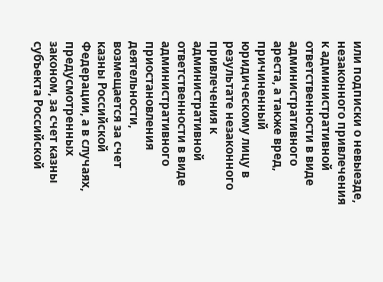или подписки о невыезде, незаконного привлечения к административной ответственности в виде административного ареста, а также вред, причиненный юридическому лицу в результате незаконного привлечения к административной ответственности в виде административного приостановления деятельности, возмещается за счет казны Российской Федерации, а в случаях, предусмотренных законом, за счет казны субъекта Российской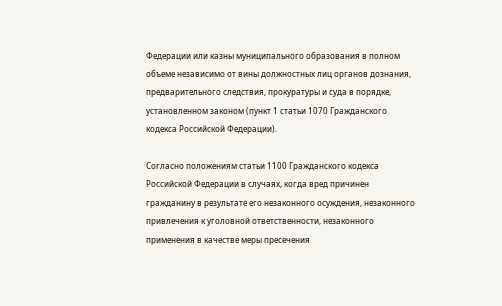Федерации или казны муниципального образования в полном объеме независимо от вины должностных лиц органов дознания, предварительного следствия, прокуратуры и суда в порядке, установленном законом (пункт 1 статьи 1070 Гражданского кодекса Российской Федерации).

Согласно положениям статьи 1100 Гражданского кодекса Российской Федерации в случаях, когда вред причинен гражданину в результате его незаконного осуждения, незаконного привлечения к уголовной ответственности, незаконного применения в качестве меры пресечения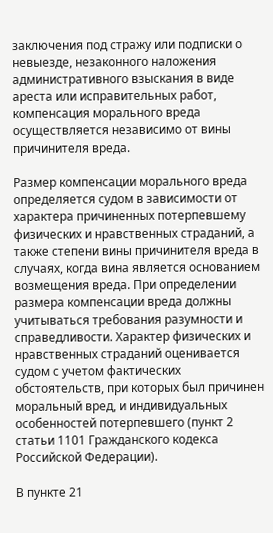заключения под стражу или подписки о невыезде, незаконного наложения административного взыскания в виде ареста или исправительных работ, компенсация морального вреда осуществляется независимо от вины причинителя вреда.

Размер компенсации морального вреда определяется судом в зависимости от характера причиненных потерпевшему физических и нравственных страданий, а также степени вины причинителя вреда в случаях, когда вина является основанием возмещения вреда. При определении размера компенсации вреда должны учитываться требования разумности и справедливости. Характер физических и нравственных страданий оценивается судом с учетом фактических обстоятельств, при которых был причинен моральный вред, и индивидуальных особенностей потерпевшего (пункт 2 статьи 1101 Гражданского кодекса Российской Федерации).

В пункте 21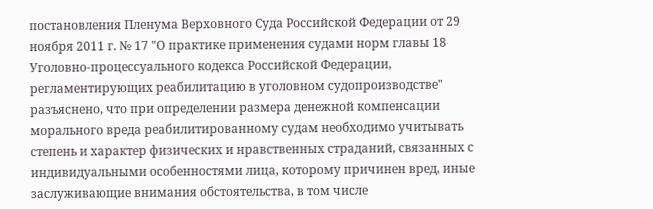постановления Пленума Верховного Суда Российской Федерации от 29 ноября 2011 г. № 17 "О практике применения судами норм главы 18 Уголовно-процессуального кодекса Российской Федерации, регламентирующих реабилитацию в уголовном судопроизводстве" разъяснено, что при определении размера денежной компенсации морального вреда реабилитированному судам необходимо учитывать степень и характер физических и нравственных страданий, связанных с индивидуальными особенностями лица, которому причинен вред, иные заслуживающие внимания обстоятельства, в том числе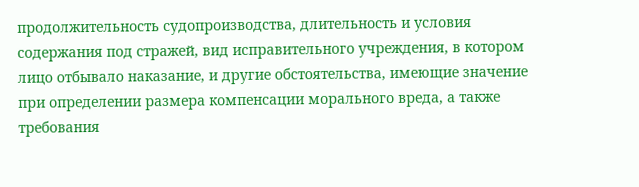продолжительность судопроизводства, длительность и условия содержания под стражей, вид исправительного учреждения, в котором лицо отбывало наказание, и другие обстоятельства, имеющие значение при определении размера компенсации морального вреда, а также требования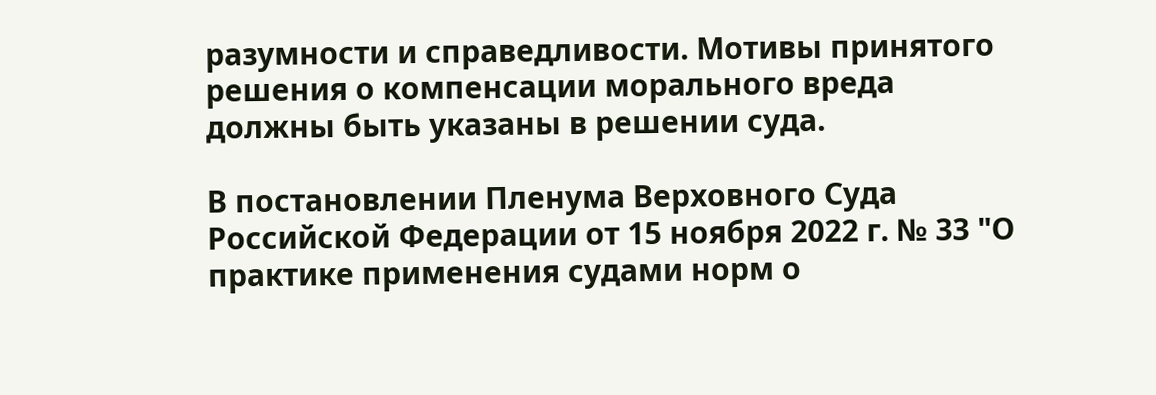разумности и справедливости. Мотивы принятого решения о компенсации морального вреда должны быть указаны в решении суда.

В постановлении Пленума Верховного Суда Российской Федерации от 15 ноября 2022 г. № 33 "О практике применения судами норм о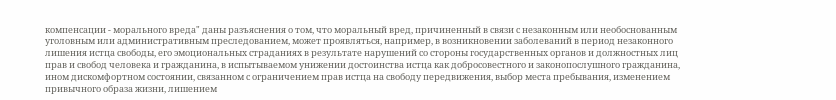компенсации - морального вреда" даны разъяснения о том, что моральный вред, причиненный в связи с незаконным или необоснованным уголовным или административным преследованием, может проявляться, например, в возникновении заболеваний в период незаконного лишения истца свободы, его эмоциональных страданиях в результате нарушений со стороны государственных органов и должностных лиц прав и свобод человека и гражданина, в испытываемом унижении достоинства истца как добросовестного и законопослушного гражданина, ином дискомфортном состоянии, связанном с ограничением прав истца на свободу передвижения, выбор места пребывания, изменением привычного образа жизни, лишением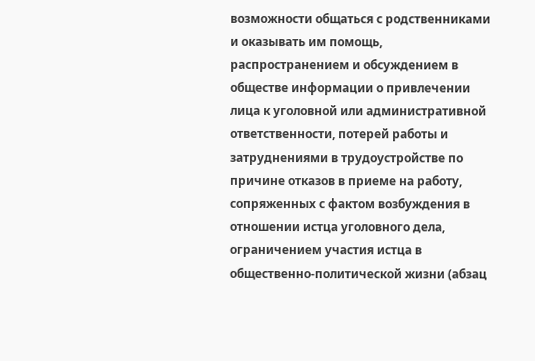возможности общаться с родственниками и оказывать им помощь, распространением и обсуждением в обществе информации о привлечении лица к уголовной или административной ответственности, потерей работы и затруднениями в трудоустройстве по причине отказов в приеме на работу, сопряженных с фактом возбуждения в отношении истца уголовного дела, ограничением участия истца в общественно-политической жизни (абзац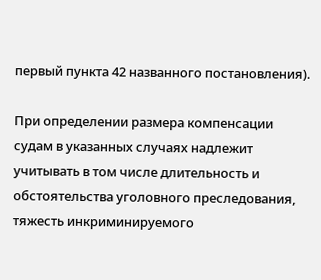первый пункта 42 названного постановления).

При определении размера компенсации судам в указанных случаях надлежит учитывать в том числе длительность и обстоятельства уголовного преследования, тяжесть инкриминируемого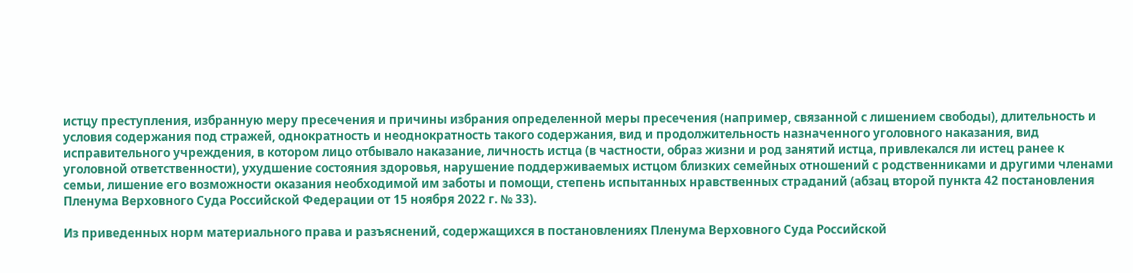истцу преступления, избранную меру пресечения и причины избрания определенной меры пресечения (например, связанной с лишением свободы), длительность и условия содержания под стражей, однократность и неоднократность такого содержания, вид и продолжительность назначенного уголовного наказания, вид исправительного учреждения, в котором лицо отбывало наказание, личность истца (в частности, образ жизни и род занятий истца, привлекался ли истец ранее к уголовной ответственности), ухудшение состояния здоровья, нарушение поддерживаемых истцом близких семейных отношений с родственниками и другими членами семьи, лишение его возможности оказания необходимой им заботы и помощи, степень испытанных нравственных страданий (абзац второй пункта 42 постановления Пленума Верховного Суда Российской Федерации от 15 ноября 2022 г. № 33).

Из приведенных норм материального права и разъяснений, содержащихся в постановлениях Пленума Верховного Суда Российской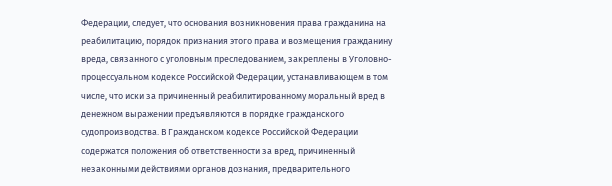Федерации, следует, что основания возникновения права гражданина на реабилитацию, порядок признания этого права и возмещения гражданину вреда, связанного с уголовным преследованием, закреплены в Уголовно-процессуальном кодексе Российской Федерации, устанавливающем в том числе, что иски за причиненный реабилитированному моральный вред в денежном выражении предъявляются в порядке гражданского судопроизводства. В Гражданском кодексе Российской Федерации содержатся положения об ответственности за вред, причиненный незаконными действиями органов дознания, предварительного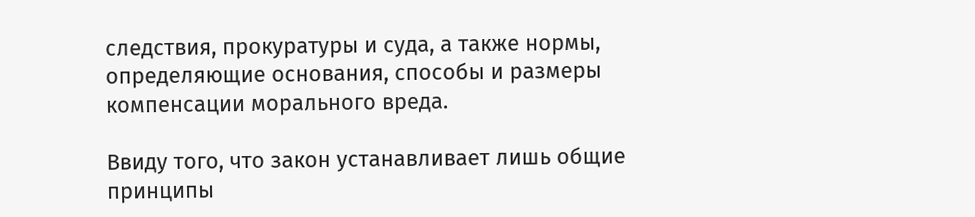следствия, прокуратуры и суда, а также нормы, определяющие основания, способы и размеры компенсации морального вреда.

Ввиду того, что закон устанавливает лишь общие принципы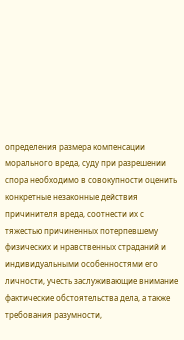определения размера компенсации морального вреда, суду при разрешении спора необходимо в совокупности оценить конкретные незаконные действия причинителя вреда, соотнести их с тяжестью причиненных потерпевшему физических и нравственных страданий и индивидуальными особенностями его личности, учесть заслуживающие внимание фактические обстоятельства дела, а также требования разумности,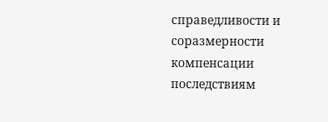справедливости и соразмерности компенсации последствиям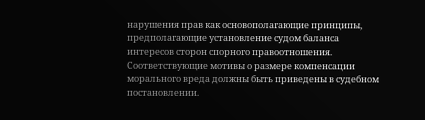нарушения прав как основополагающие принципы, предполагающие установление судом баланса интересов сторон спорного правоотношения. Соответствующие мотивы о размере компенсации морального вреда должны быть приведены в судебном постановлении.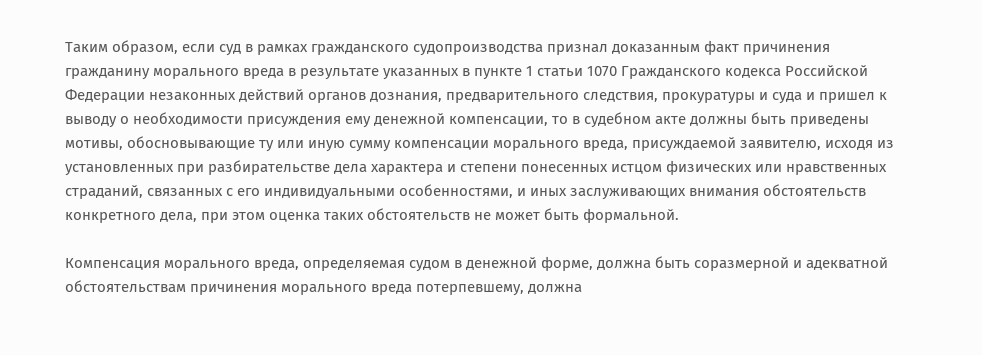Таким образом, если суд в рамках гражданского судопроизводства признал доказанным факт причинения гражданину морального вреда в результате указанных в пункте 1 статьи 1070 Гражданского кодекса Российской Федерации незаконных действий органов дознания, предварительного следствия, прокуратуры и суда и пришел к выводу о необходимости присуждения ему денежной компенсации, то в судебном акте должны быть приведены мотивы, обосновывающие ту или иную сумму компенсации морального вреда, присуждаемой заявителю, исходя из установленных при разбирательстве дела характера и степени понесенных истцом физических или нравственных страданий, связанных с его индивидуальными особенностями, и иных заслуживающих внимания обстоятельств конкретного дела, при этом оценка таких обстоятельств не может быть формальной.

Компенсация морального вреда, определяемая судом в денежной форме, должна быть соразмерной и адекватной обстоятельствам причинения морального вреда потерпевшему, должна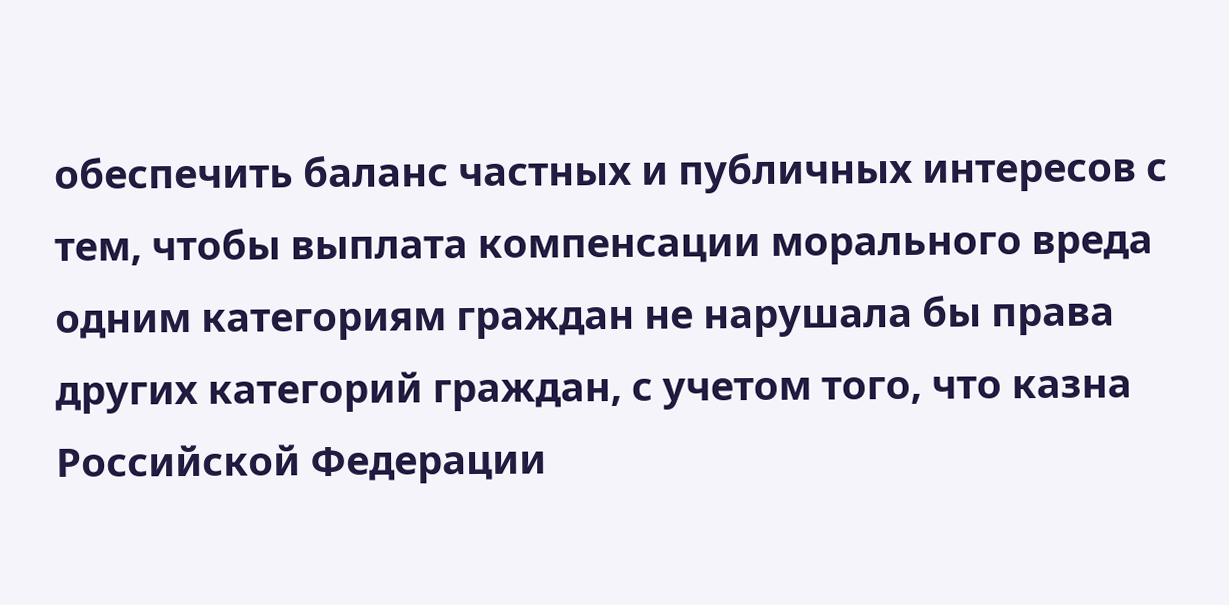обеспечить баланс частных и публичных интересов с тем, чтобы выплата компенсации морального вреда одним категориям граждан не нарушала бы права других категорий граждан, с учетом того, что казна Российской Федерации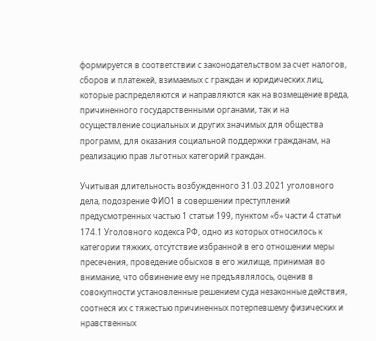формируется в соответствии с законодательством за счет налогов, сборов и платежей, взимаемых с граждан и юридических лиц, которые распределяются и направляются как на возмещение вреда, причиненного государственными органами, так и на осуществление социальных и других значимых для общества программ, для оказания социальной поддержки гражданам, на реализацию прав льготных категорий граждан.

Учитывая длительность возбужденного 31.03.2021 уголовного дела, подозрение ФИО1 в совершении преступлений предусмотренных частью 1 статьи 199, пунктом «б» части 4 статьи 174.1 Уголовного кодекса РФ, одно из которых относилось к категории тяжких, отсутствие избранной в его отношении меры пресечения, проведение обысков в его жилище, принимая во внимание, что обвинение ему не предъявлялось, оценив в совокупности установленные решением суда незаконные действия, соотнеся их с тяжестью причиненных потерпевшему физических и нравственных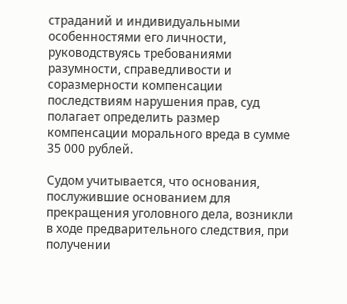страданий и индивидуальными особенностями его личности, руководствуясь требованиями разумности, справедливости и соразмерности компенсации последствиям нарушения прав, суд полагает определить размер компенсации морального вреда в сумме 35 000 рублей.

Судом учитывается, что основания, послужившие основанием для прекращения уголовного дела, возникли в ходе предварительного следствия, при получении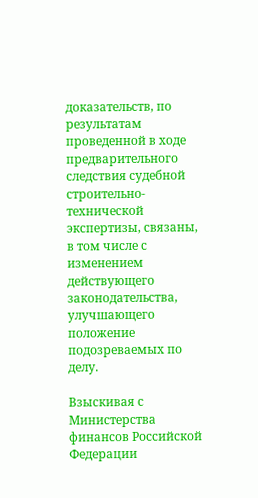доказательств, по результатам проведенной в ходе предварительного следствия судебной строительно-технической экспертизы, связаны, в том числе с изменением действующего законодательства, улучшающего положение подозреваемых по делу.

Взыскивая с Министерства финансов Российской Федерации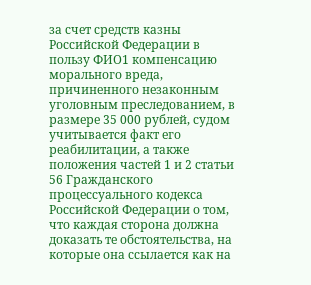за счет средств казны Российской Федерации в пользу ФИО1 компенсацию морального вреда, причиненного незаконным уголовным преследованием, в размере 35 000 рублей, судом учитывается факт его реабилитации, а также положения частей 1 и 2 статьи 56 Гражданского процессуального кодекса Российской Федерации о том, что каждая сторона должна доказать те обстоятельства, на которые она ссылается как на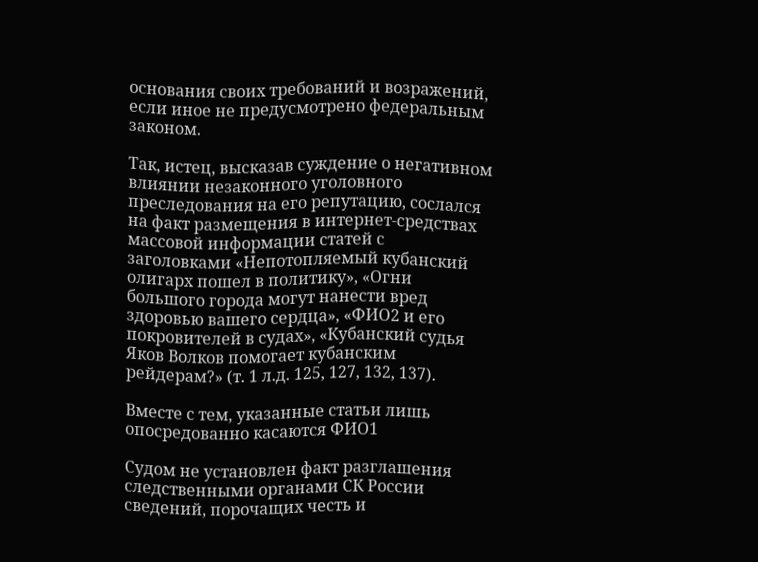основания своих требований и возражений, если иное не предусмотрено федеральным законом.

Так, истец, высказав суждение о негативном влиянии незаконного уголовного преследования на его репутацию, сослался на факт размещения в интернет-средствах массовой информации статей с заголовками «Непотопляемый кубанский олигарх пошел в политику», «Огни большого города могут нанести вред здоровью вашего сердца», «ФИО2 и его покровителей в судах», «Кубанский судья Яков Волков помогает кубанским рейдерам?» (т. 1 л.д. 125, 127, 132, 137).

Вместе с тем, указанные статьи лишь опосредованно касаются ФИО1

Судом не установлен факт разглашения следственными органами СК России сведений, порочащих честь и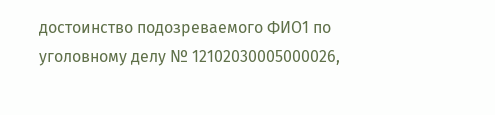достоинство подозреваемого ФИО1 по уголовному делу № 12102030005000026,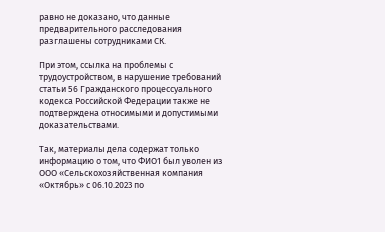равно не доказано, что данные предварительного расследования разглашены сотрудниками СК.

При этом, ссылка на проблемы с трудоустройством, в нарушение требований статьи 56 Гражданского процессуального кодекса Российской Федерации также не подтверждена относимыми и допустимыми доказательствами.

Так, материалы дела содержат только информацию о том, что ФИО1 был уволен из ООО «Сельскохозяйственная компания «Октябрь» с 06.10.2023 по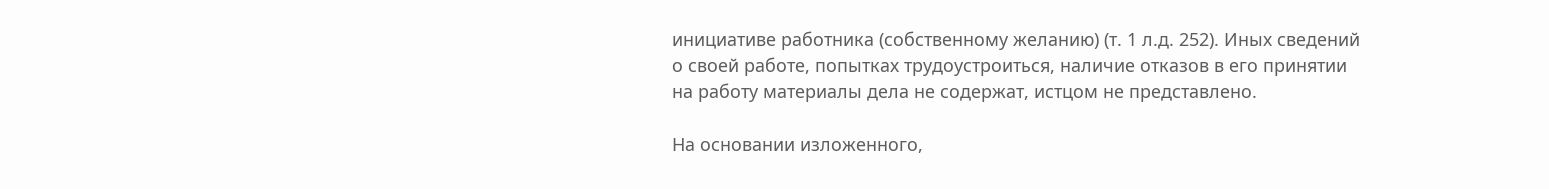инициативе работника (собственному желанию) (т. 1 л.д. 252). Иных сведений о своей работе, попытках трудоустроиться, наличие отказов в его принятии на работу материалы дела не содержат, истцом не представлено.

На основании изложенного,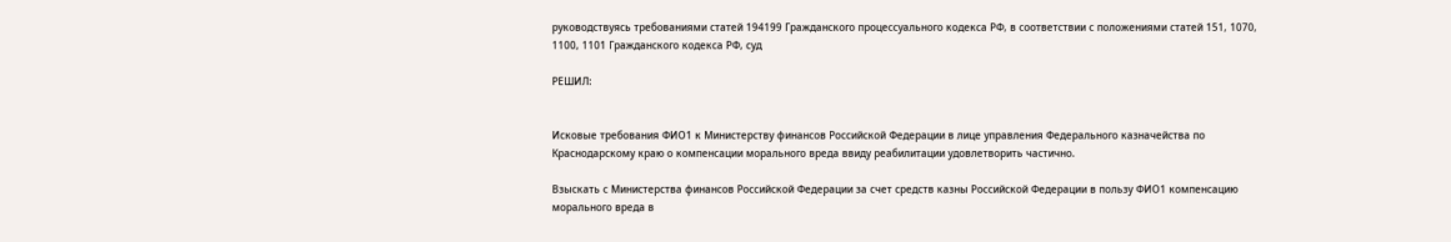руководствуясь требованиями статей 194199 Гражданского процессуального кодекса РФ, в соответствии с положениями статей 151, 1070, 1100, 1101 Гражданского кодекса РФ, суд

РЕШИЛ:


Исковые требования ФИО1 к Министерству финансов Российской Федерации в лице управления Федерального казначейства по Краснодарскому краю о компенсации морального вреда ввиду реабилитации удовлетворить частично.

Взыскать с Министерства финансов Российской Федерации за счет средств казны Российской Федерации в пользу ФИО1 компенсацию морального вреда в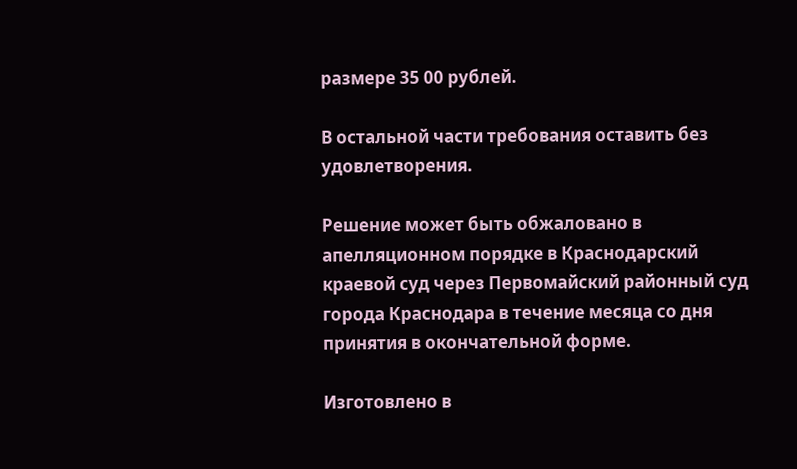размере 35 00 рублей.

В остальной части требования оставить без удовлетворения.

Решение может быть обжаловано в апелляционном порядке в Краснодарский краевой суд через Первомайский районный суд города Краснодара в течение месяца со дня принятия в окончательной форме.

Изготовлено в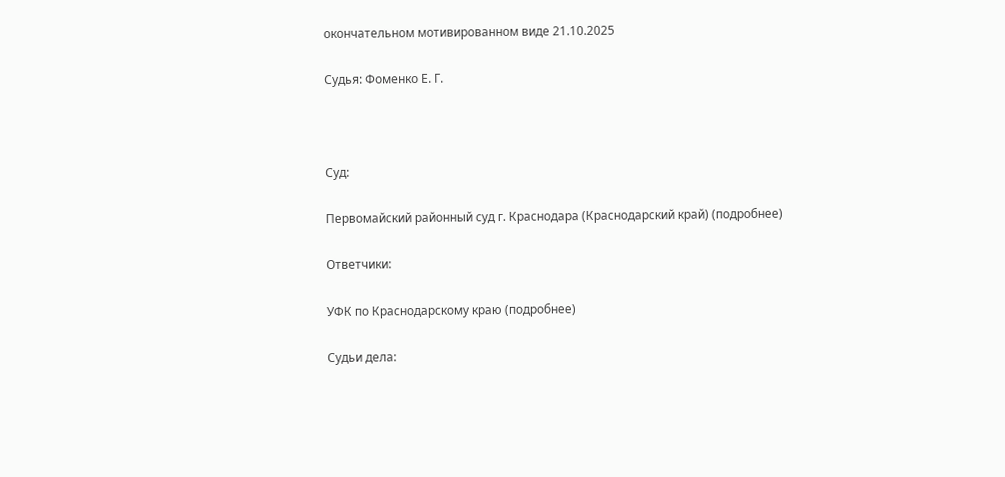окончательном мотивированном виде 21.10.2025

Судья: Фоменко Е. Г.



Суд:

Первомайский районный суд г. Краснодара (Краснодарский край) (подробнее)

Ответчики:

УФК по Краснодарскому краю (подробнее)

Судьи дела: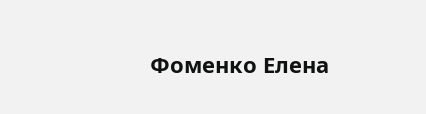Фоменко Елена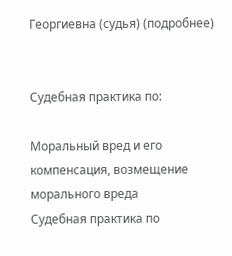Георгиевна (судья) (подробнее)


Судебная практика по:

Моральный вред и его компенсация, возмещение морального вреда
Судебная практика по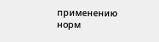применению норм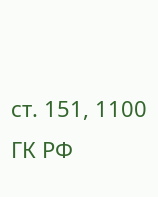ст. 151, 1100 ГК РФ